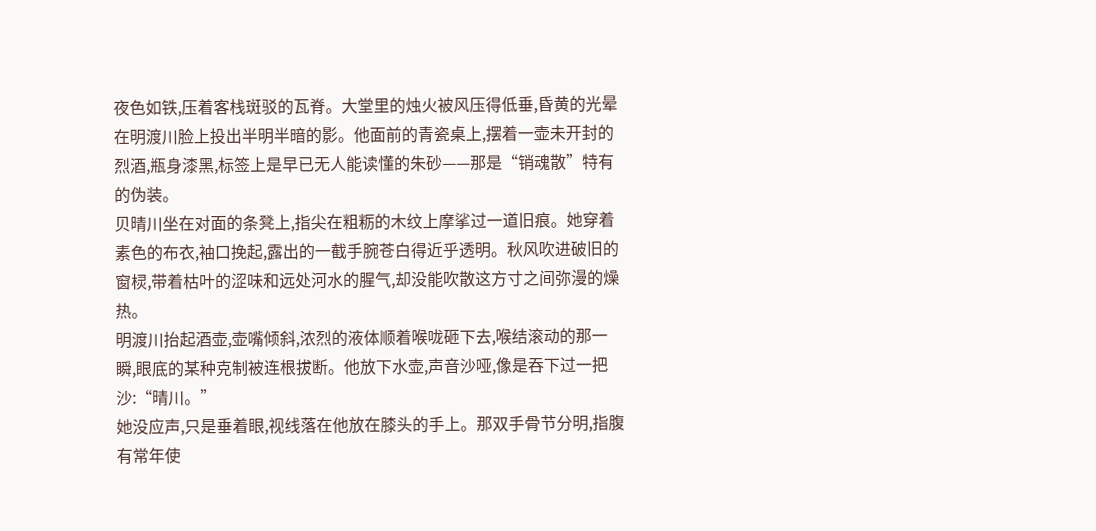夜色如铁,压着客栈斑驳的瓦脊。大堂里的烛火被风压得低垂,昏黄的光晕在明渡川脸上投出半明半暗的影。他面前的青瓷桌上,摆着一壶未开封的烈酒,瓶身漆黑,标签上是早已无人能读懂的朱砂——那是“销魂散”特有的伪装。
贝晴川坐在对面的条凳上,指尖在粗粝的木纹上摩挲过一道旧痕。她穿着素色的布衣,袖口挽起,露出的一截手腕苍白得近乎透明。秋风吹进破旧的窗棂,带着枯叶的涩味和远处河水的腥气,却没能吹散这方寸之间弥漫的燥热。
明渡川抬起酒壶,壶嘴倾斜,浓烈的液体顺着喉咙砸下去,喉结滚动的那一瞬,眼底的某种克制被连根拔断。他放下水壶,声音沙哑,像是吞下过一把沙:“晴川。”
她没应声,只是垂着眼,视线落在他放在膝头的手上。那双手骨节分明,指腹有常年使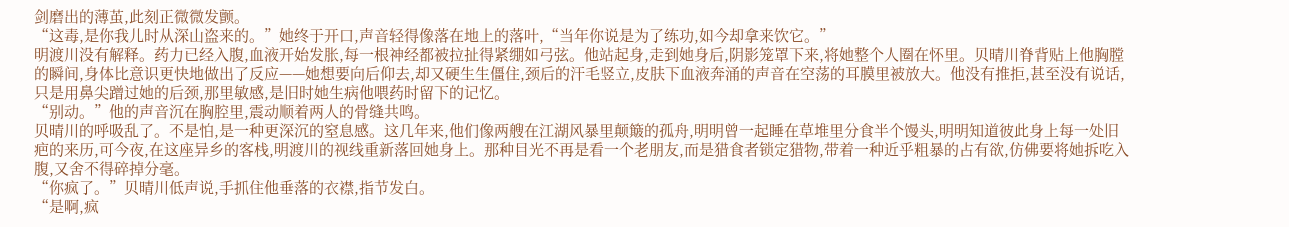剑磨出的薄茧,此刻正微微发颤。
“这毒,是你我儿时从深山盗来的。”她终于开口,声音轻得像落在地上的落叶,“当年你说是为了练功,如今却拿来饮它。”
明渡川没有解释。药力已经入腹,血液开始发胀,每一根神经都被拉扯得紧绷如弓弦。他站起身,走到她身后,阴影笼罩下来,将她整个人圈在怀里。贝晴川脊背贴上他胸膛的瞬间,身体比意识更快地做出了反应——她想要向后仰去,却又硬生生僵住,颈后的汗毛竖立,皮肤下血液奔涌的声音在空荡的耳膜里被放大。他没有推拒,甚至没有说话,只是用鼻尖蹭过她的后颈,那里敏感,是旧时她生病他喂药时留下的记忆。
“别动。”他的声音沉在胸腔里,震动顺着两人的骨缝共鸣。
贝晴川的呼吸乱了。不是怕,是一种更深沉的窒息感。这几年来,他们像两艘在江湖风暴里颠簸的孤舟,明明曾一起睡在草堆里分食半个馒头,明明知道彼此身上每一处旧疤的来历,可今夜,在这座异乡的客栈,明渡川的视线重新落回她身上。那种目光不再是看一个老朋友,而是猎食者锁定猎物,带着一种近乎粗暴的占有欲,仿佛要将她拆吃入腹,又舍不得碎掉分毫。
“你疯了。”贝晴川低声说,手抓住他垂落的衣襟,指节发白。
“是啊,疯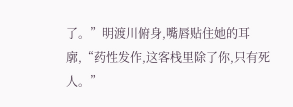了。”明渡川俯身,嘴唇贴住她的耳廓,“药性发作,这客栈里除了你,只有死人。”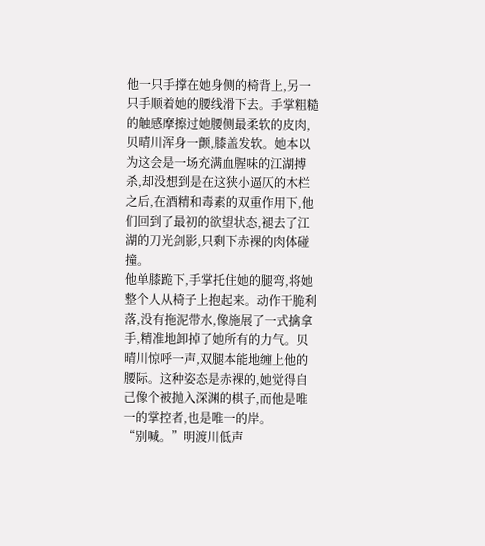他一只手撑在她身侧的椅背上,另一只手顺着她的腰线滑下去。手掌粗糙的触感摩擦过她腰侧最柔软的皮肉,贝晴川浑身一颤,膝盖发软。她本以为这会是一场充满血腥味的江湖搏杀,却没想到是在这狭小逼仄的木栏之后,在酒精和毒素的双重作用下,他们回到了最初的欲望状态,褪去了江湖的刀光剑影,只剩下赤裸的肉体碰撞。
他单膝跪下,手掌托住她的腿弯,将她整个人从椅子上抱起来。动作干脆利落,没有拖泥带水,像施展了一式擒拿手,精准地卸掉了她所有的力气。贝晴川惊呼一声,双腿本能地缠上他的腰际。这种姿态是赤裸的,她觉得自己像个被抛入深渊的棋子,而他是唯一的掌控者,也是唯一的岸。
“别喊。”明渡川低声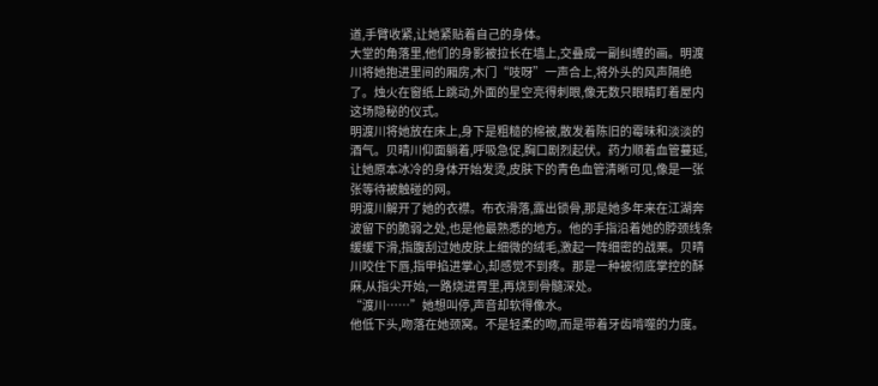道,手臂收紧,让她紧贴着自己的身体。
大堂的角落里,他们的身影被拉长在墙上,交叠成一副纠缠的画。明渡川将她抱进里间的厢房,木门“吱呀”一声合上,将外头的风声隔绝了。烛火在窗纸上跳动,外面的星空亮得刺眼,像无数只眼睛盯着屋内这场隐秘的仪式。
明渡川将她放在床上,身下是粗糙的棉被,散发着陈旧的霉味和淡淡的酒气。贝晴川仰面躺着,呼吸急促,胸口剧烈起伏。药力顺着血管蔓延,让她原本冰冷的身体开始发烫,皮肤下的青色血管清晰可见,像是一张张等待被触碰的网。
明渡川解开了她的衣襟。布衣滑落,露出锁骨,那是她多年来在江湖奔波留下的脆弱之处,也是他最熟悉的地方。他的手指沿着她的脖颈线条缓缓下滑,指腹刮过她皮肤上细微的绒毛,激起一阵细密的战栗。贝晴川咬住下唇,指甲掐进掌心,却感觉不到疼。那是一种被彻底掌控的酥麻,从指尖开始,一路烧进胃里,再烧到骨髓深处。
“渡川……”她想叫停,声音却软得像水。
他低下头,吻落在她颈窝。不是轻柔的吻,而是带着牙齿啃噬的力度。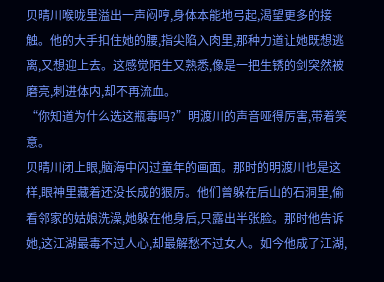贝晴川喉咙里溢出一声闷哼,身体本能地弓起,渴望更多的接触。他的大手扣住她的腰,指尖陷入肉里,那种力道让她既想逃离,又想迎上去。这感觉陌生又熟悉,像是一把生锈的剑突然被磨亮,刺进体内,却不再流血。
“你知道为什么选这瓶毒吗?”明渡川的声音哑得厉害,带着笑意。
贝晴川闭上眼,脑海中闪过童年的画面。那时的明渡川也是这样,眼神里藏着还没长成的狠厉。他们曾躲在后山的石洞里,偷看邻家的姑娘洗澡,她躲在他身后,只露出半张脸。那时他告诉她,这江湖最毒不过人心,却最解愁不过女人。如今他成了江湖,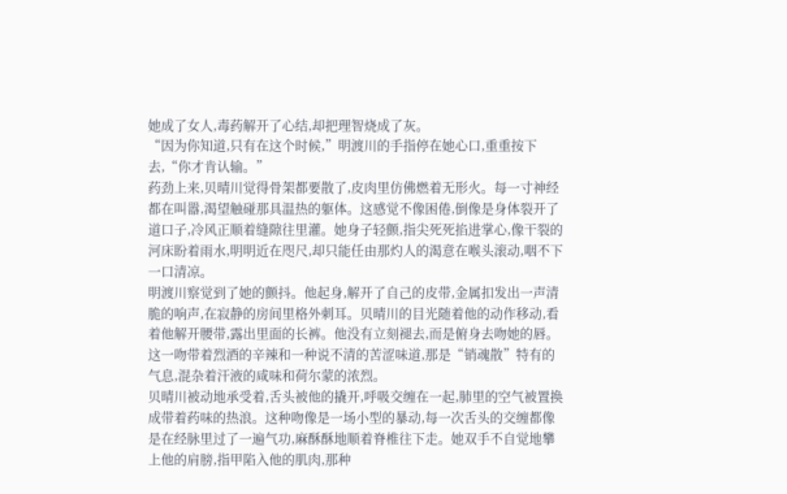她成了女人,毒药解开了心结,却把理智烧成了灰。
“因为你知道,只有在这个时候,”明渡川的手指停在她心口,重重按下去,“你才肯认输。”
药劲上来,贝晴川觉得骨架都要散了,皮肉里仿佛燃着无形火。每一寸神经都在叫嚣,渴望触碰那具温热的躯体。这感觉不像困倦,倒像是身体裂开了道口子,冷风正顺着缝隙往里灌。她身子轻颤,指尖死死掐进掌心,像干裂的河床盼着雨水,明明近在咫尺,却只能任由那灼人的渴意在喉头滚动,咽不下一口清凉。
明渡川察觉到了她的颤抖。他起身,解开了自己的皮带,金属扣发出一声清脆的响声,在寂静的房间里格外刺耳。贝晴川的目光随着他的动作移动,看着他解开腰带,露出里面的长裤。他没有立刻褪去,而是俯身去吻她的唇。这一吻带着烈酒的辛辣和一种说不清的苦涩味道,那是“销魂散”特有的气息,混杂着汗液的咸味和荷尔蒙的浓烈。
贝晴川被动地承受着,舌头被他的撬开,呼吸交缠在一起,肺里的空气被置换成带着药味的热浪。这种吻像是一场小型的暴动,每一次舌头的交缠都像是在经脉里过了一遍气功,麻酥酥地顺着脊椎往下走。她双手不自觉地攀上他的肩膀,指甲陷入他的肌肉,那种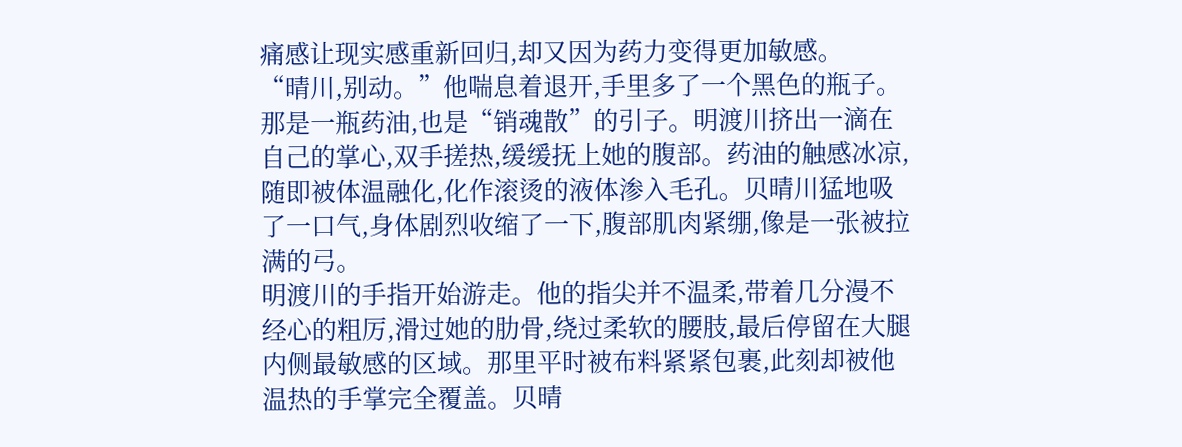痛感让现实感重新回归,却又因为药力变得更加敏感。
“晴川,别动。”他喘息着退开,手里多了一个黑色的瓶子。
那是一瓶药油,也是“销魂散”的引子。明渡川挤出一滴在自己的掌心,双手搓热,缓缓抚上她的腹部。药油的触感冰凉,随即被体温融化,化作滚烫的液体渗入毛孔。贝晴川猛地吸了一口气,身体剧烈收缩了一下,腹部肌肉紧绷,像是一张被拉满的弓。
明渡川的手指开始游走。他的指尖并不温柔,带着几分漫不经心的粗厉,滑过她的肋骨,绕过柔软的腰肢,最后停留在大腿内侧最敏感的区域。那里平时被布料紧紧包裹,此刻却被他温热的手掌完全覆盖。贝晴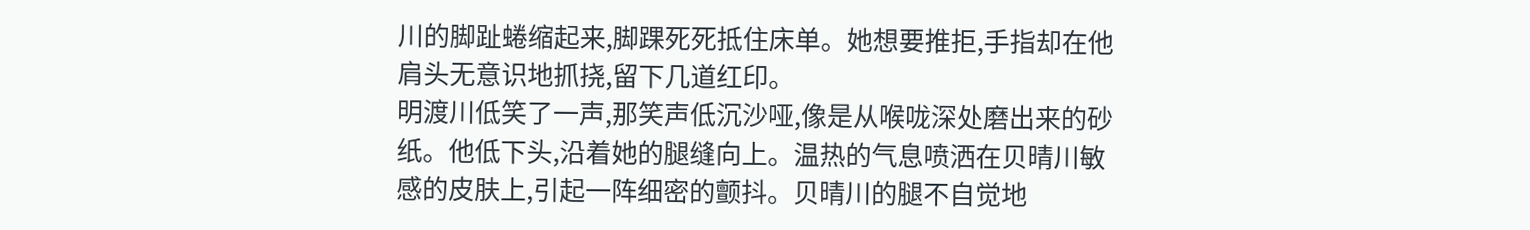川的脚趾蜷缩起来,脚踝死死抵住床单。她想要推拒,手指却在他肩头无意识地抓挠,留下几道红印。
明渡川低笑了一声,那笑声低沉沙哑,像是从喉咙深处磨出来的砂纸。他低下头,沿着她的腿缝向上。温热的气息喷洒在贝晴川敏感的皮肤上,引起一阵细密的颤抖。贝晴川的腿不自觉地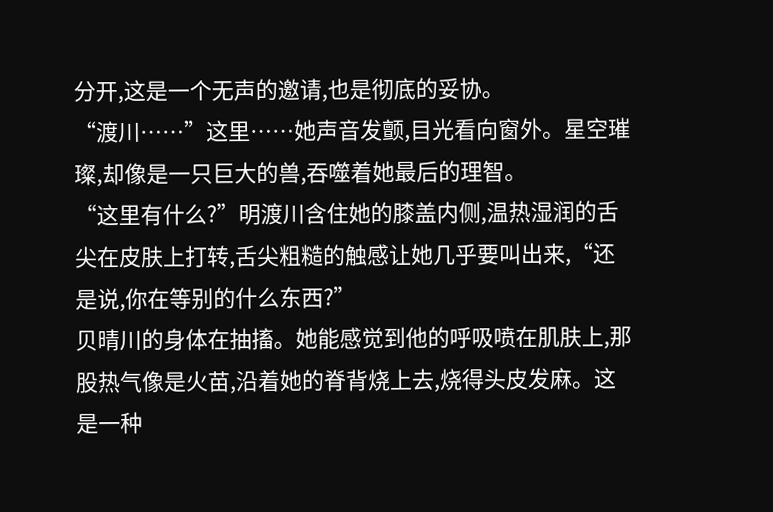分开,这是一个无声的邀请,也是彻底的妥协。
“渡川……”这里……她声音发颤,目光看向窗外。星空璀璨,却像是一只巨大的兽,吞噬着她最后的理智。
“这里有什么?”明渡川含住她的膝盖内侧,温热湿润的舌尖在皮肤上打转,舌尖粗糙的触感让她几乎要叫出来,“还是说,你在等别的什么东西?”
贝晴川的身体在抽搐。她能感觉到他的呼吸喷在肌肤上,那股热气像是火苗,沿着她的脊背烧上去,烧得头皮发麻。这是一种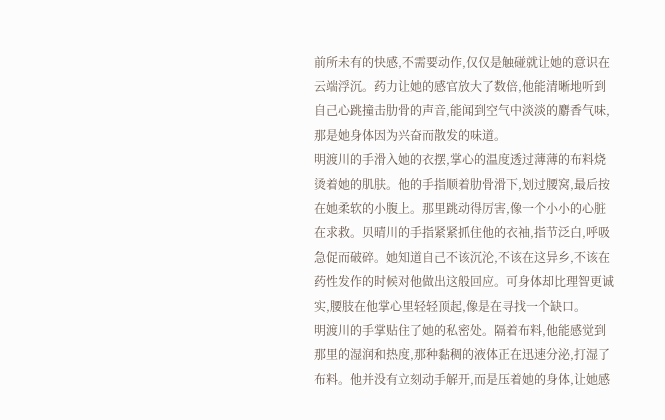前所未有的快感,不需要动作,仅仅是触碰就让她的意识在云端浮沉。药力让她的感官放大了数倍,他能清晰地听到自己心跳撞击肋骨的声音,能闻到空气中淡淡的麝香气味,那是她身体因为兴奋而散发的味道。
明渡川的手滑入她的衣摆,掌心的温度透过薄薄的布料烧烫着她的肌肤。他的手指顺着肋骨滑下,划过腰窝,最后按在她柔软的小腹上。那里跳动得厉害,像一个小小的心脏在求救。贝晴川的手指紧紧抓住他的衣袖,指节泛白,呼吸急促而破碎。她知道自己不该沉沦,不该在这异乡,不该在药性发作的时候对他做出这般回应。可身体却比理智更诚实,腰肢在他掌心里轻轻顶起,像是在寻找一个缺口。
明渡川的手掌贴住了她的私密处。隔着布料,他能感觉到那里的湿润和热度,那种黏稠的液体正在迅速分泌,打湿了布料。他并没有立刻动手解开,而是压着她的身体,让她感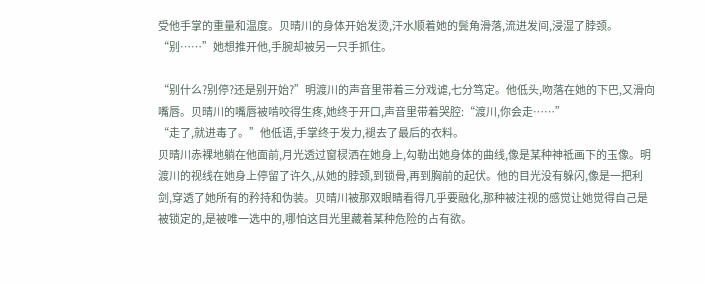受他手掌的重量和温度。贝晴川的身体开始发烫,汗水顺着她的鬓角滑落,流进发间,浸湿了脖颈。
“别……”她想推开他,手腕却被另一只手抓住。

“别什么?别停?还是别开始?”明渡川的声音里带着三分戏谑,七分笃定。他低头,吻落在她的下巴,又滑向嘴唇。贝晴川的嘴唇被啃咬得生疼,她终于开口,声音里带着哭腔:“渡川,你会走……”
“走了,就进毒了。”他低语,手掌终于发力,褪去了最后的衣料。
贝晴川赤裸地躺在他面前,月光透过窗棂洒在她身上,勾勒出她身体的曲线,像是某种神祗画下的玉像。明渡川的视线在她身上停留了许久,从她的脖颈,到锁骨,再到胸前的起伏。他的目光没有躲闪,像是一把利剑,穿透了她所有的矜持和伪装。贝晴川被那双眼睛看得几乎要融化,那种被注视的感觉让她觉得自己是被锁定的,是被唯一选中的,哪怕这目光里藏着某种危险的占有欲。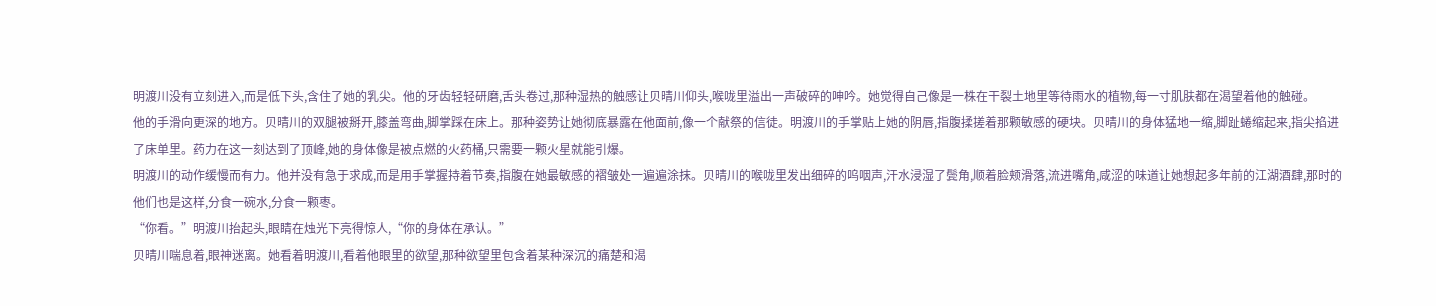明渡川没有立刻进入,而是低下头,含住了她的乳尖。他的牙齿轻轻研磨,舌头卷过,那种湿热的触感让贝晴川仰头,喉咙里溢出一声破碎的呻吟。她觉得自己像是一株在干裂土地里等待雨水的植物,每一寸肌肤都在渴望着他的触碰。
他的手滑向更深的地方。贝晴川的双腿被掰开,膝盖弯曲,脚掌踩在床上。那种姿势让她彻底暴露在他面前,像一个献祭的信徒。明渡川的手掌贴上她的阴唇,指腹揉搓着那颗敏感的硬块。贝晴川的身体猛地一缩,脚趾蜷缩起来,指尖掐进了床单里。药力在这一刻达到了顶峰,她的身体像是被点燃的火药桶,只需要一颗火星就能引爆。
明渡川的动作缓慢而有力。他并没有急于求成,而是用手掌握持着节奏,指腹在她最敏感的褶皱处一遍遍涂抹。贝晴川的喉咙里发出细碎的呜咽声,汗水浸湿了鬓角,顺着脸颊滑落,流进嘴角,咸涩的味道让她想起多年前的江湖酒肆,那时的他们也是这样,分食一碗水,分食一颗枣。
“你看。”明渡川抬起头,眼睛在烛光下亮得惊人,“你的身体在承认。”
贝晴川喘息着,眼神迷离。她看着明渡川,看着他眼里的欲望,那种欲望里包含着某种深沉的痛楚和渴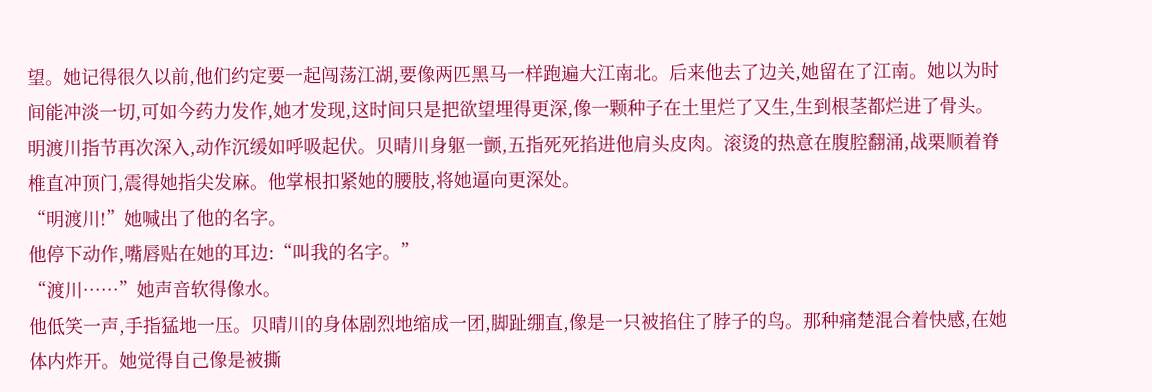望。她记得很久以前,他们约定要一起闯荡江湖,要像两匹黑马一样跑遍大江南北。后来他去了边关,她留在了江南。她以为时间能冲淡一切,可如今药力发作,她才发现,这时间只是把欲望埋得更深,像一颗种子在土里烂了又生,生到根茎都烂进了骨头。
明渡川指节再次深入,动作沉缓如呼吸起伏。贝晴川身躯一颤,五指死死掐进他肩头皮肉。滚烫的热意在腹腔翻涌,战栗顺着脊椎直冲顶门,震得她指尖发麻。他掌根扣紧她的腰肢,将她逼向更深处。
“明渡川!”她喊出了他的名字。
他停下动作,嘴唇贴在她的耳边:“叫我的名字。”
“渡川……”她声音软得像水。
他低笑一声,手指猛地一压。贝晴川的身体剧烈地缩成一团,脚趾绷直,像是一只被掐住了脖子的鸟。那种痛楚混合着快感,在她体内炸开。她觉得自己像是被撕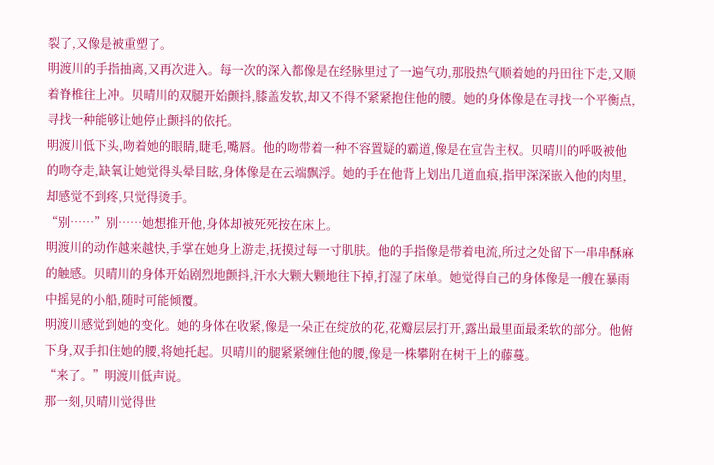裂了,又像是被重塑了。
明渡川的手指抽离,又再次进入。每一次的深入都像是在经脉里过了一遍气功,那股热气顺着她的丹田往下走,又顺着脊椎往上冲。贝晴川的双腿开始颤抖,膝盖发软,却又不得不紧紧抱住他的腰。她的身体像是在寻找一个平衡点,寻找一种能够让她停止颤抖的依托。
明渡川低下头,吻着她的眼睛,睫毛,嘴唇。他的吻带着一种不容置疑的霸道,像是在宣告主权。贝晴川的呼吸被他的吻夺走,缺氧让她觉得头晕目眩,身体像是在云端飘浮。她的手在他背上划出几道血痕,指甲深深嵌入他的肉里,却感觉不到疼,只觉得烫手。
“别……”别……她想推开他,身体却被死死按在床上。
明渡川的动作越来越快,手掌在她身上游走,抚摸过每一寸肌肤。他的手指像是带着电流,所过之处留下一串串酥麻的触感。贝晴川的身体开始剧烈地颤抖,汗水大颗大颗地往下掉,打湿了床单。她觉得自己的身体像是一艘在暴雨中摇晃的小船,随时可能倾覆。
明渡川感觉到她的变化。她的身体在收紧,像是一朵正在绽放的花,花瓣层层打开,露出最里面最柔软的部分。他俯下身,双手扣住她的腰,将她托起。贝晴川的腿紧紧缠住他的腰,像是一株攀附在树干上的藤蔓。
“来了。”明渡川低声说。
那一刻,贝晴川觉得世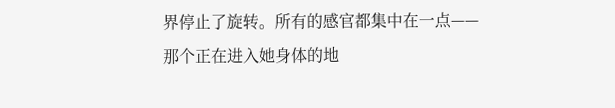界停止了旋转。所有的感官都集中在一点——那个正在进入她身体的地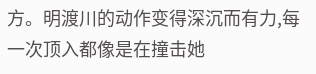方。明渡川的动作变得深沉而有力,每一次顶入都像是在撞击她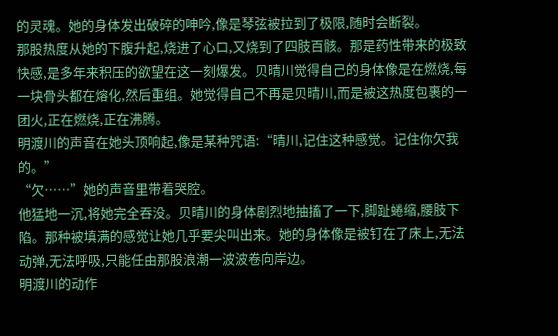的灵魂。她的身体发出破碎的呻吟,像是琴弦被拉到了极限,随时会断裂。
那股热度从她的下腹升起,烧进了心口,又烧到了四肢百骸。那是药性带来的极致快感,是多年来积压的欲望在这一刻爆发。贝晴川觉得自己的身体像是在燃烧,每一块骨头都在熔化,然后重组。她觉得自己不再是贝晴川,而是被这热度包裹的一团火,正在燃烧,正在沸腾。
明渡川的声音在她头顶响起,像是某种咒语:“晴川,记住这种感觉。记住你欠我的。”
“欠……”她的声音里带着哭腔。
他猛地一沉,将她完全吞没。贝晴川的身体剧烈地抽搐了一下,脚趾蜷缩,腰肢下陷。那种被填满的感觉让她几乎要尖叫出来。她的身体像是被钉在了床上,无法动弹,无法呼吸,只能任由那股浪潮一波波卷向岸边。
明渡川的动作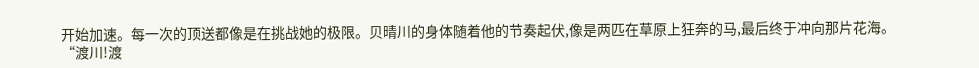开始加速。每一次的顶送都像是在挑战她的极限。贝晴川的身体随着他的节奏起伏,像是两匹在草原上狂奔的马,最后终于冲向那片花海。
“渡川!渡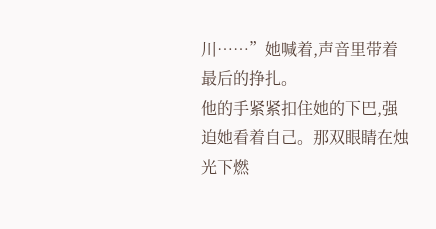川……”她喊着,声音里带着最后的挣扎。
他的手紧紧扣住她的下巴,强迫她看着自己。那双眼睛在烛光下燃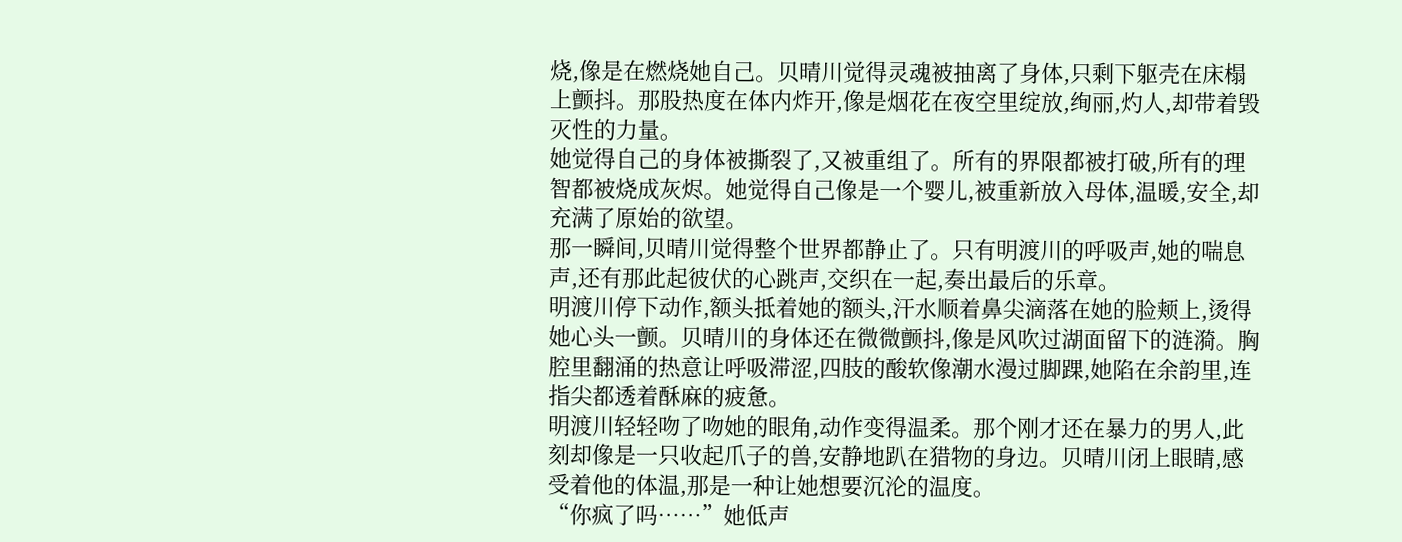烧,像是在燃烧她自己。贝晴川觉得灵魂被抽离了身体,只剩下躯壳在床榻上颤抖。那股热度在体内炸开,像是烟花在夜空里绽放,绚丽,灼人,却带着毁灭性的力量。
她觉得自己的身体被撕裂了,又被重组了。所有的界限都被打破,所有的理智都被烧成灰烬。她觉得自己像是一个婴儿,被重新放入母体,温暖,安全,却充满了原始的欲望。
那一瞬间,贝晴川觉得整个世界都静止了。只有明渡川的呼吸声,她的喘息声,还有那此起彼伏的心跳声,交织在一起,奏出最后的乐章。
明渡川停下动作,额头抵着她的额头,汗水顺着鼻尖滴落在她的脸颊上,烫得她心头一颤。贝晴川的身体还在微微颤抖,像是风吹过湖面留下的涟漪。胸腔里翻涌的热意让呼吸滞涩,四肢的酸软像潮水漫过脚踝,她陷在余韵里,连指尖都透着酥麻的疲惫。
明渡川轻轻吻了吻她的眼角,动作变得温柔。那个刚才还在暴力的男人,此刻却像是一只收起爪子的兽,安静地趴在猎物的身边。贝晴川闭上眼睛,感受着他的体温,那是一种让她想要沉沦的温度。
“你疯了吗……”她低声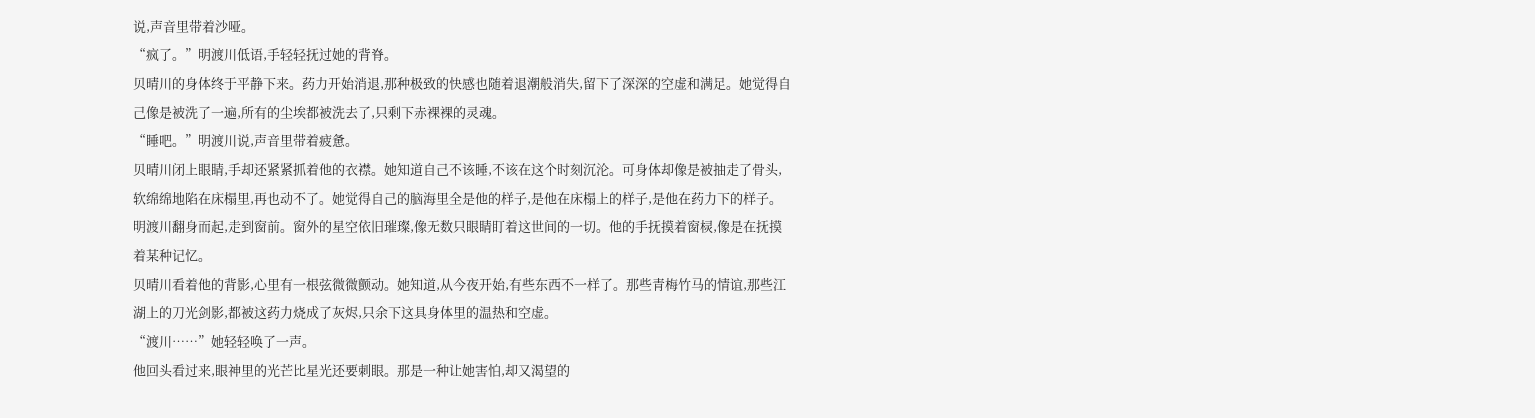说,声音里带着沙哑。
“疯了。”明渡川低语,手轻轻抚过她的背脊。
贝晴川的身体终于平静下来。药力开始消退,那种极致的快感也随着退潮般消失,留下了深深的空虚和满足。她觉得自己像是被洗了一遍,所有的尘埃都被洗去了,只剩下赤裸裸的灵魂。
“睡吧。”明渡川说,声音里带着疲惫。
贝晴川闭上眼睛,手却还紧紧抓着他的衣襟。她知道自己不该睡,不该在这个时刻沉沦。可身体却像是被抽走了骨头,软绵绵地陷在床榻里,再也动不了。她觉得自己的脑海里全是他的样子,是他在床榻上的样子,是他在药力下的样子。
明渡川翻身而起,走到窗前。窗外的星空依旧璀璨,像无数只眼睛盯着这世间的一切。他的手抚摸着窗棂,像是在抚摸着某种记忆。
贝晴川看着他的背影,心里有一根弦微微颤动。她知道,从今夜开始,有些东西不一样了。那些青梅竹马的情谊,那些江湖上的刀光剑影,都被这药力烧成了灰烬,只余下这具身体里的温热和空虚。
“渡川……”她轻轻唤了一声。
他回头看过来,眼神里的光芒比星光还要刺眼。那是一种让她害怕,却又渴望的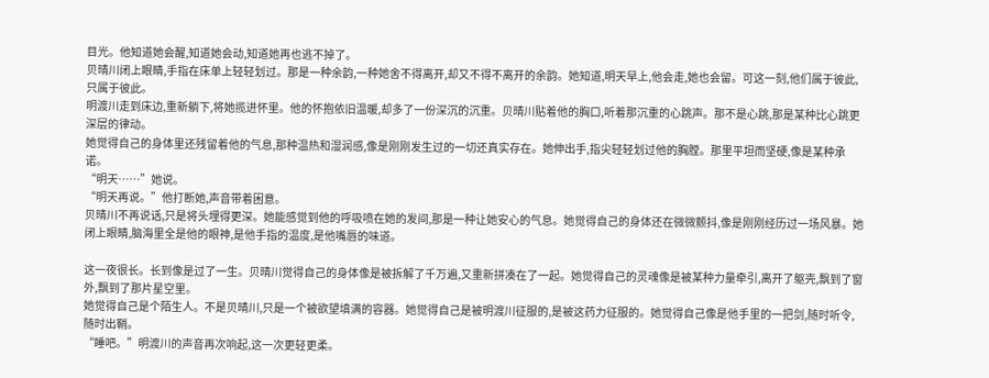目光。他知道她会醒,知道她会动,知道她再也逃不掉了。
贝晴川闭上眼睛,手指在床单上轻轻划过。那是一种余韵,一种她舍不得离开,却又不得不离开的余韵。她知道,明天早上,他会走,她也会留。可这一刻,他们属于彼此,只属于彼此。
明渡川走到床边,重新躺下,将她揽进怀里。他的怀抱依旧温暖,却多了一份深沉的沉重。贝晴川贴着他的胸口,听着那沉重的心跳声。那不是心跳,那是某种比心跳更深层的律动。
她觉得自己的身体里还残留着他的气息,那种温热和湿润感,像是刚刚发生过的一切还真实存在。她伸出手,指尖轻轻划过他的胸膛。那里平坦而坚硬,像是某种承诺。
“明天……”她说。
“明天再说。”他打断她,声音带着困意。
贝晴川不再说话,只是将头埋得更深。她能感觉到他的呼吸喷在她的发间,那是一种让她安心的气息。她觉得自己的身体还在微微颤抖,像是刚刚经历过一场风暴。她闭上眼睛,脑海里全是他的眼神,是他手指的温度,是他嘴唇的味道。

这一夜很长。长到像是过了一生。贝晴川觉得自己的身体像是被拆解了千万遍,又重新拼凑在了一起。她觉得自己的灵魂像是被某种力量牵引,离开了躯壳,飘到了窗外,飘到了那片星空里。
她觉得自己是个陌生人。不是贝晴川,只是一个被欲望填满的容器。她觉得自己是被明渡川征服的,是被这药力征服的。她觉得自己像是他手里的一把剑,随时听令,随时出鞘。
“睡吧。”明渡川的声音再次响起,这一次更轻更柔。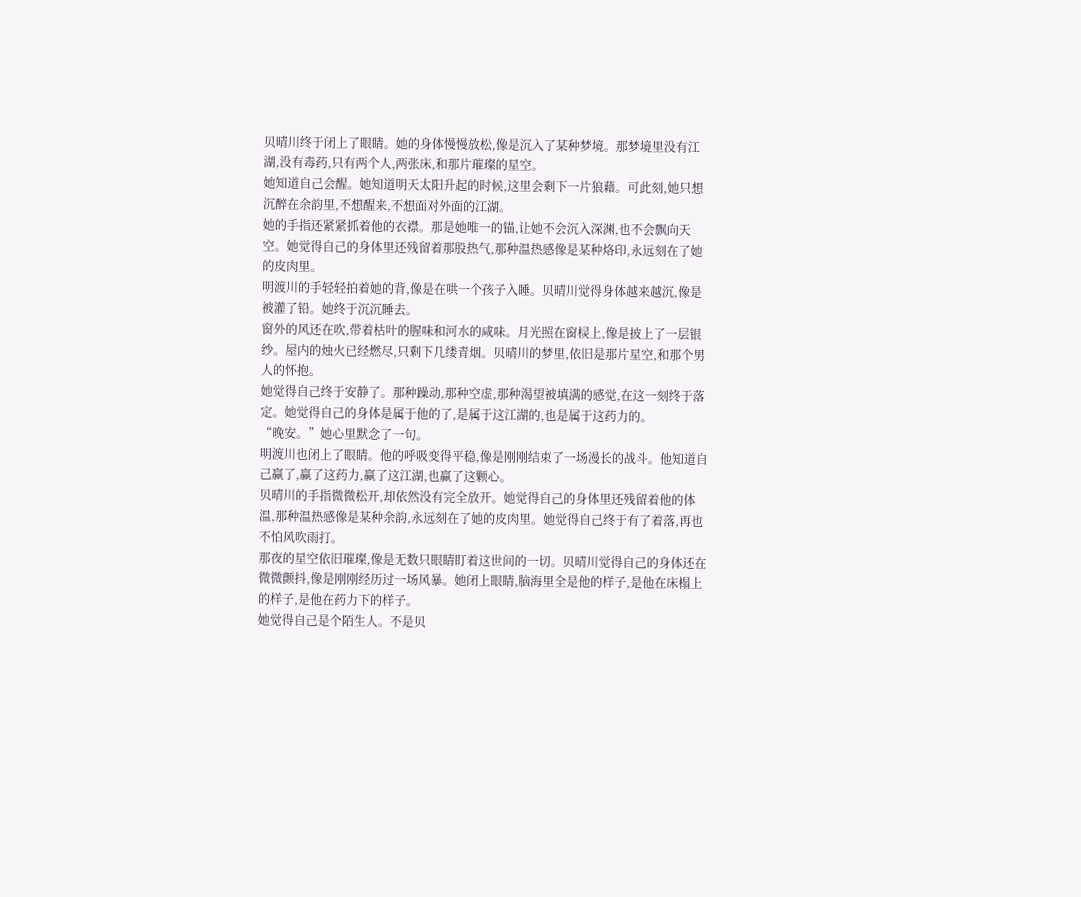贝晴川终于闭上了眼睛。她的身体慢慢放松,像是沉入了某种梦境。那梦境里没有江湖,没有毒药,只有两个人,两张床,和那片璀璨的星空。
她知道自己会醒。她知道明天太阳升起的时候,这里会剩下一片狼藉。可此刻,她只想沉醉在余韵里,不想醒来,不想面对外面的江湖。
她的手指还紧紧抓着他的衣襟。那是她唯一的锚,让她不会沉入深渊,也不会飘向天空。她觉得自己的身体里还残留着那股热气,那种温热感像是某种烙印,永远刻在了她的皮肉里。
明渡川的手轻轻拍着她的背,像是在哄一个孩子入睡。贝晴川觉得身体越来越沉,像是被灌了铅。她终于沉沉睡去。
窗外的风还在吹,带着枯叶的腥味和河水的咸味。月光照在窗棂上,像是披上了一层银纱。屋内的烛火已经燃尽,只剩下几缕青烟。贝晴川的梦里,依旧是那片星空,和那个男人的怀抱。
她觉得自己终于安静了。那种躁动,那种空虚,那种渴望被填满的感觉,在这一刻终于落定。她觉得自己的身体是属于他的了,是属于这江湖的,也是属于这药力的。
“晚安。”她心里默念了一句。
明渡川也闭上了眼睛。他的呼吸变得平稳,像是刚刚结束了一场漫长的战斗。他知道自己赢了,赢了这药力,赢了这江湖,也赢了这颗心。
贝晴川的手指微微松开,却依然没有完全放开。她觉得自己的身体里还残留着他的体温,那种温热感像是某种余韵,永远刻在了她的皮肉里。她觉得自己终于有了着落,再也不怕风吹雨打。
那夜的星空依旧璀璨,像是无数只眼睛盯着这世间的一切。贝晴川觉得自己的身体还在微微颤抖,像是刚刚经历过一场风暴。她闭上眼睛,脑海里全是他的样子,是他在床榻上的样子,是他在药力下的样子。
她觉得自己是个陌生人。不是贝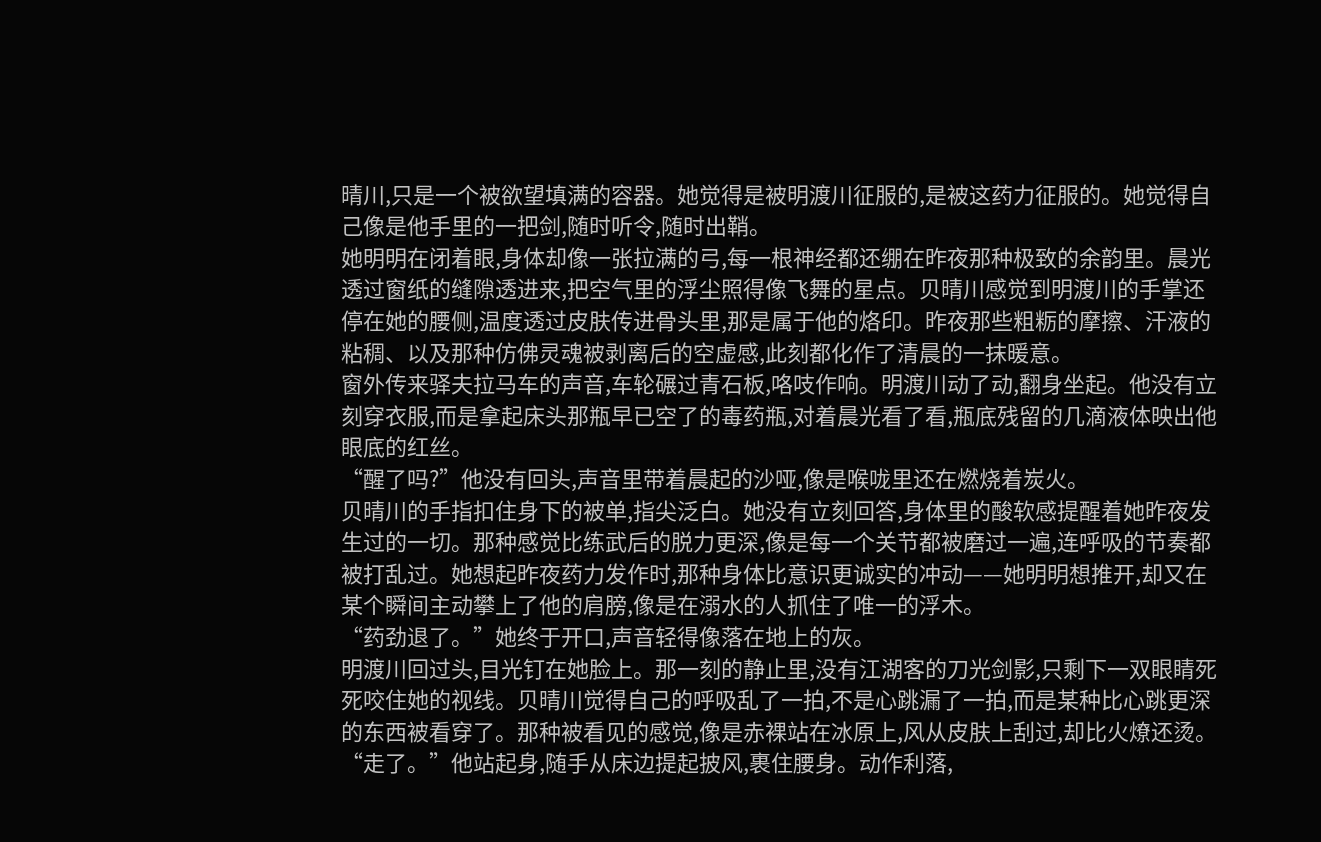晴川,只是一个被欲望填满的容器。她觉得是被明渡川征服的,是被这药力征服的。她觉得自己像是他手里的一把剑,随时听令,随时出鞘。
她明明在闭着眼,身体却像一张拉满的弓,每一根神经都还绷在昨夜那种极致的余韵里。晨光透过窗纸的缝隙透进来,把空气里的浮尘照得像飞舞的星点。贝晴川感觉到明渡川的手掌还停在她的腰侧,温度透过皮肤传进骨头里,那是属于他的烙印。昨夜那些粗粝的摩擦、汗液的粘稠、以及那种仿佛灵魂被剥离后的空虚感,此刻都化作了清晨的一抹暖意。
窗外传来驿夫拉马车的声音,车轮碾过青石板,咯吱作响。明渡川动了动,翻身坐起。他没有立刻穿衣服,而是拿起床头那瓶早已空了的毒药瓶,对着晨光看了看,瓶底残留的几滴液体映出他眼底的红丝。
“醒了吗?”他没有回头,声音里带着晨起的沙哑,像是喉咙里还在燃烧着炭火。
贝晴川的手指扣住身下的被单,指尖泛白。她没有立刻回答,身体里的酸软感提醒着她昨夜发生过的一切。那种感觉比练武后的脱力更深,像是每一个关节都被磨过一遍,连呼吸的节奏都被打乱过。她想起昨夜药力发作时,那种身体比意识更诚实的冲动——她明明想推开,却又在某个瞬间主动攀上了他的肩膀,像是在溺水的人抓住了唯一的浮木。
“药劲退了。”她终于开口,声音轻得像落在地上的灰。
明渡川回过头,目光钉在她脸上。那一刻的静止里,没有江湖客的刀光剑影,只剩下一双眼睛死死咬住她的视线。贝晴川觉得自己的呼吸乱了一拍,不是心跳漏了一拍,而是某种比心跳更深的东西被看穿了。那种被看见的感觉,像是赤裸站在冰原上,风从皮肤上刮过,却比火燎还烫。
“走了。”他站起身,随手从床边提起披风,裹住腰身。动作利落,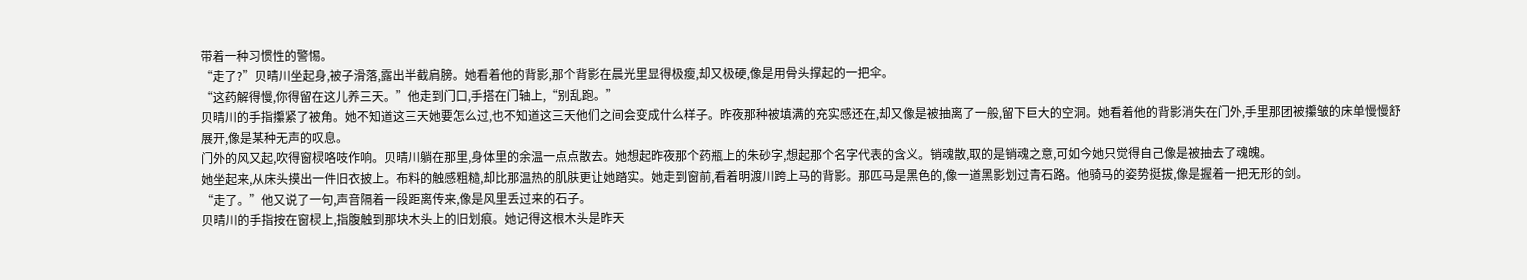带着一种习惯性的警惕。
“走了?”贝晴川坐起身,被子滑落,露出半截肩膀。她看着他的背影,那个背影在晨光里显得极瘦,却又极硬,像是用骨头撑起的一把伞。
“这药解得慢,你得留在这儿养三天。”他走到门口,手搭在门轴上,“别乱跑。”
贝晴川的手指攥紧了被角。她不知道这三天她要怎么过,也不知道这三天他们之间会变成什么样子。昨夜那种被填满的充实感还在,却又像是被抽离了一般,留下巨大的空洞。她看着他的背影消失在门外,手里那团被攥皱的床单慢慢舒展开,像是某种无声的叹息。
门外的风又起,吹得窗棂咯吱作响。贝晴川躺在那里,身体里的余温一点点散去。她想起昨夜那个药瓶上的朱砂字,想起那个名字代表的含义。销魂散,取的是销魂之意,可如今她只觉得自己像是被抽去了魂魄。
她坐起来,从床头摸出一件旧衣披上。布料的触感粗糙,却比那温热的肌肤更让她踏实。她走到窗前,看着明渡川跨上马的背影。那匹马是黑色的,像一道黑影划过青石路。他骑马的姿势挺拔,像是握着一把无形的剑。
“走了。”他又说了一句,声音隔着一段距离传来,像是风里丢过来的石子。
贝晴川的手指按在窗棂上,指腹触到那块木头上的旧划痕。她记得这根木头是昨天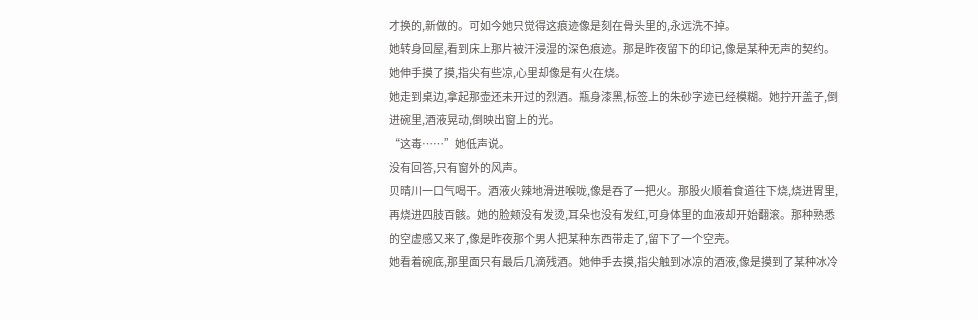才换的,新做的。可如今她只觉得这痕迹像是刻在骨头里的,永远洗不掉。
她转身回屋,看到床上那片被汗浸湿的深色痕迹。那是昨夜留下的印记,像是某种无声的契约。她伸手摸了摸,指尖有些凉,心里却像是有火在烧。
她走到桌边,拿起那壶还未开过的烈酒。瓶身漆黑,标签上的朱砂字迹已经模糊。她拧开盖子,倒进碗里,酒液晃动,倒映出窗上的光。
“这毒……”她低声说。
没有回答,只有窗外的风声。
贝晴川一口气喝干。酒液火辣地滑进喉咙,像是吞了一把火。那股火顺着食道往下烧,烧进胃里,再烧进四肢百骸。她的脸颊没有发烫,耳朵也没有发红,可身体里的血液却开始翻滚。那种熟悉的空虚感又来了,像是昨夜那个男人把某种东西带走了,留下了一个空壳。
她看着碗底,那里面只有最后几滴残酒。她伸手去摸,指尖触到冰凉的酒液,像是摸到了某种冰冷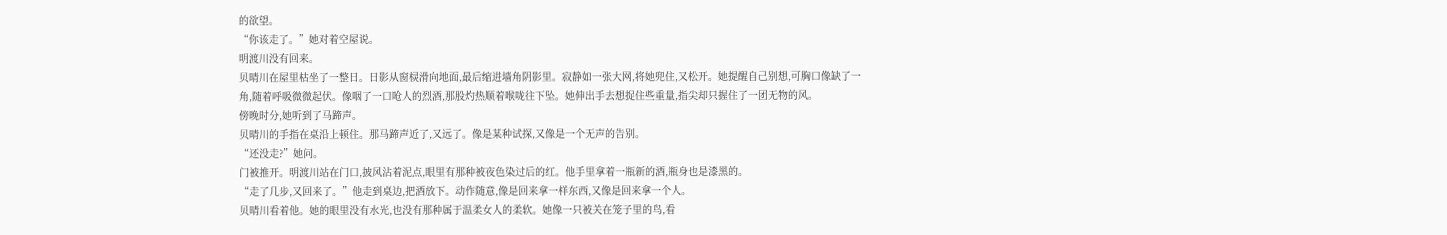的欲望。
“你该走了。”她对着空屋说。
明渡川没有回来。
贝晴川在屋里枯坐了一整日。日影从窗棂滑向地面,最后缩进墙角阴影里。寂静如一张大网,将她兜住,又松开。她提醒自己别想,可胸口像缺了一角,随着呼吸微微起伏。像咽了一口呛人的烈酒,那股灼热顺着喉咙往下坠。她伸出手去想捉住些重量,指尖却只握住了一团无物的风。
傍晚时分,她听到了马蹄声。
贝晴川的手指在桌沿上顿住。那马蹄声近了,又远了。像是某种试探,又像是一个无声的告别。
“还没走?”她问。
门被推开。明渡川站在门口,披风沾着泥点,眼里有那种被夜色染过后的红。他手里拿着一瓶新的酒,瓶身也是漆黑的。
“走了几步,又回来了。”他走到桌边,把酒放下。动作随意,像是回来拿一样东西,又像是回来拿一个人。
贝晴川看着他。她的眼里没有水光,也没有那种属于温柔女人的柔软。她像一只被关在笼子里的鸟,看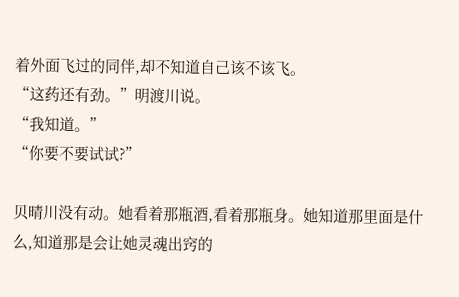着外面飞过的同伴,却不知道自己该不该飞。
“这药还有劲。”明渡川说。
“我知道。”
“你要不要试试?”

贝晴川没有动。她看着那瓶酒,看着那瓶身。她知道那里面是什么,知道那是会让她灵魂出窍的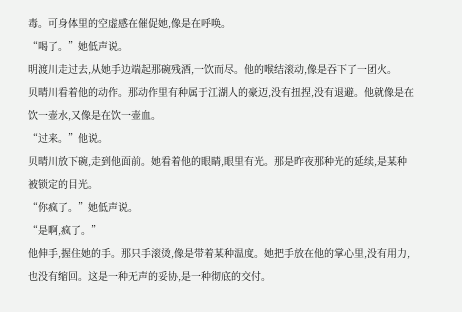毒。可身体里的空虚感在催促她,像是在呼唤。
“喝了。”她低声说。
明渡川走过去,从她手边端起那碗残酒,一饮而尽。他的喉结滚动,像是吞下了一团火。
贝晴川看着他的动作。那动作里有种属于江湖人的豪迈,没有扭捏,没有退避。他就像是在饮一壶水,又像是在饮一壶血。
“过来。”他说。
贝晴川放下碗,走到他面前。她看着他的眼睛,眼里有光。那是昨夜那种光的延续,是某种被锁定的目光。
“你疯了。”她低声说。
“是啊,疯了。”
他伸手,握住她的手。那只手滚烫,像是带着某种温度。她把手放在他的掌心里,没有用力,也没有缩回。这是一种无声的妥协,是一种彻底的交付。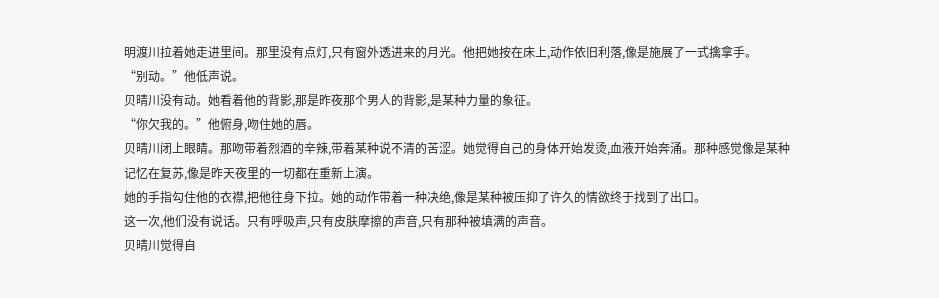明渡川拉着她走进里间。那里没有点灯,只有窗外透进来的月光。他把她按在床上,动作依旧利落,像是施展了一式擒拿手。
“别动。”他低声说。
贝晴川没有动。她看着他的背影,那是昨夜那个男人的背影,是某种力量的象征。
“你欠我的。”他俯身,吻住她的唇。
贝晴川闭上眼睛。那吻带着烈酒的辛辣,带着某种说不清的苦涩。她觉得自己的身体开始发烫,血液开始奔涌。那种感觉像是某种记忆在复苏,像是昨天夜里的一切都在重新上演。
她的手指勾住他的衣襟,把他往身下拉。她的动作带着一种决绝,像是某种被压抑了许久的情欲终于找到了出口。
这一次,他们没有说话。只有呼吸声,只有皮肤摩擦的声音,只有那种被填满的声音。
贝晴川觉得自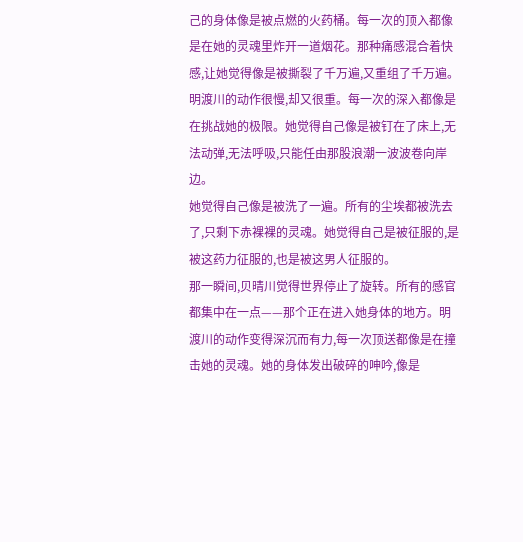己的身体像是被点燃的火药桶。每一次的顶入都像是在她的灵魂里炸开一道烟花。那种痛感混合着快感,让她觉得像是被撕裂了千万遍,又重组了千万遍。
明渡川的动作很慢,却又很重。每一次的深入都像是在挑战她的极限。她觉得自己像是被钉在了床上,无法动弹,无法呼吸,只能任由那股浪潮一波波卷向岸边。
她觉得自己像是被洗了一遍。所有的尘埃都被洗去了,只剩下赤裸裸的灵魂。她觉得自己是被征服的,是被这药力征服的,也是被这男人征服的。
那一瞬间,贝晴川觉得世界停止了旋转。所有的感官都集中在一点——那个正在进入她身体的地方。明渡川的动作变得深沉而有力,每一次顶送都像是在撞击她的灵魂。她的身体发出破碎的呻吟,像是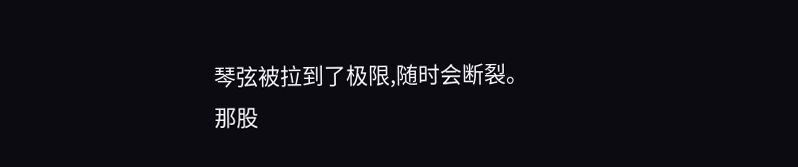琴弦被拉到了极限,随时会断裂。
那股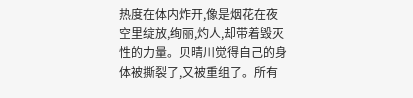热度在体内炸开,像是烟花在夜空里绽放,绚丽,灼人,却带着毁灭性的力量。贝晴川觉得自己的身体被撕裂了,又被重组了。所有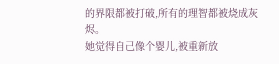的界限都被打破,所有的理智都被烧成灰烬。
她觉得自己像个婴儿,被重新放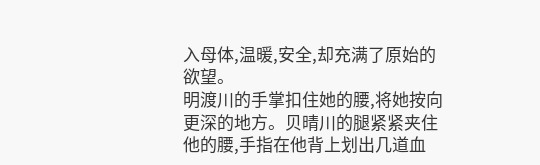入母体,温暖,安全,却充满了原始的欲望。
明渡川的手掌扣住她的腰,将她按向更深的地方。贝晴川的腿紧紧夹住他的腰,手指在他背上划出几道血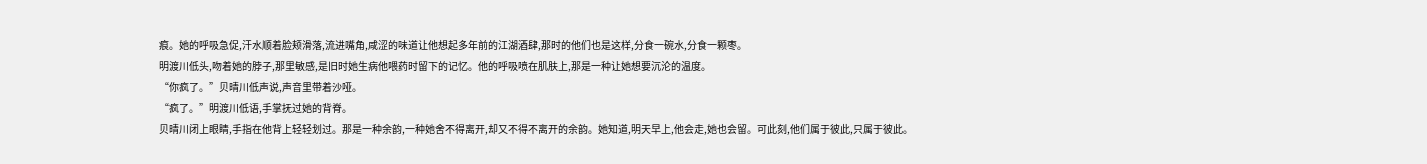痕。她的呼吸急促,汗水顺着脸颊滑落,流进嘴角,咸涩的味道让他想起多年前的江湖酒肆,那时的他们也是这样,分食一碗水,分食一颗枣。
明渡川低头,吻着她的脖子,那里敏感,是旧时她生病他喂药时留下的记忆。他的呼吸喷在肌肤上,那是一种让她想要沉沦的温度。
“你疯了。”贝晴川低声说,声音里带着沙哑。
“疯了。”明渡川低语,手掌抚过她的背脊。
贝晴川闭上眼睛,手指在他背上轻轻划过。那是一种余韵,一种她舍不得离开,却又不得不离开的余韵。她知道,明天早上,他会走,她也会留。可此刻,他们属于彼此,只属于彼此。